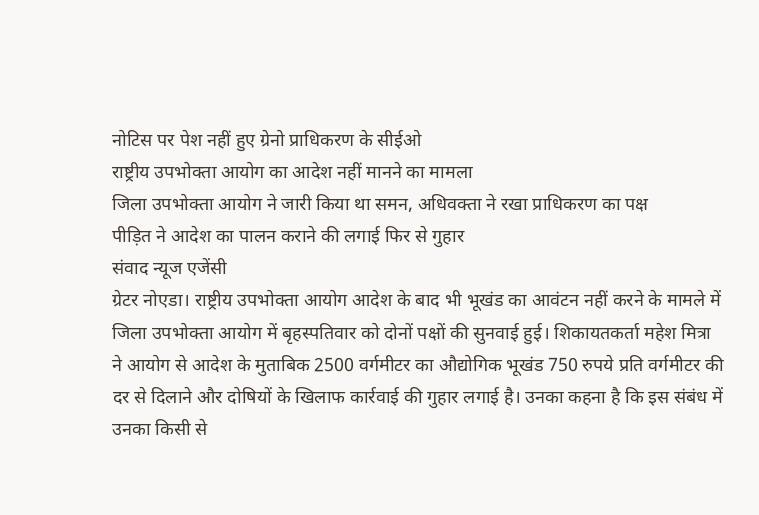नोटिस पर पेश नहीं हुए ग्रेनो प्राधिकरण के सीईओ
राष्ट्रीय उपभोक्ता आयोग का आदेश नहीं मानने का मामला
जिला उपभोक्ता आयोग ने जारी किया था समन, अधिवक्ता ने रखा प्राधिकरण का पक्ष
पीड़ित ने आदेश का पालन कराने की लगाई फिर से गुहार
संवाद न्यूज एजेंसी
ग्रेटर नोएडा। राष्ट्रीय उपभोक्ता आयोग आदेश के बाद भी भूखंड का आवंटन नहीं करने के मामले में जिला उपभोक्ता आयोग में बृहस्पतिवार को दोनों पक्षों की सुनवाई हुई। शिकायतकर्ता महेश मित्रा ने आयोग से आदेश के मुताबिक 2500 वर्गमीटर का औद्योगिक भूखंड 750 रुपये प्रति वर्गमीटर की दर से दिलाने और दोषियों के खिलाफ कार्रवाई की गुहार लगाई है। उनका कहना है कि इस संबंध में उनका किसी से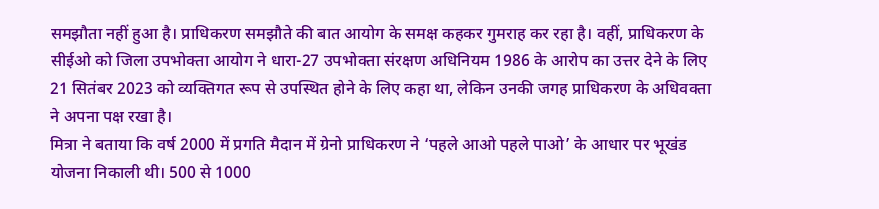समझौता नहीं हुआ है। प्राधिकरण समझौते की बात आयोग के समक्ष कहकर गुमराह कर रहा है। वहीं, प्राधिकरण के सीईओ को जिला उपभोक्ता आयोग ने धारा-27 उपभोक्ता संरक्षण अधिनियम 1986 के आरोप का उत्तर देने के लिए 21 सितंबर 2023 को व्यक्तिगत रूप से उपस्थित होने के लिए कहा था, लेकिन उनकी जगह प्राधिकरण के अधिवक्ता ने अपना पक्ष रखा है।
मित्रा ने बताया कि वर्ष 2000 में प्रगति मैदान में ग्रेनो प्राधिकरण ने ‘पहले आओ पहले पाओ’ के आधार पर भूखंड योजना निकाली थी। 500 से 1000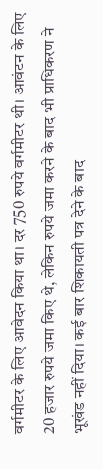वर्गमीटर के लिए आवेदन किया था। दर 750 रुपये वर्गमीटर थी। आवंटन के लिए 20 हजार रुपये जमा किए थे, लेकिन रुपये जमा करने के बाद भी प्राधिकरण ने भूखंड नहीं दिया। कई बार शिकायती पत्र देने के बाद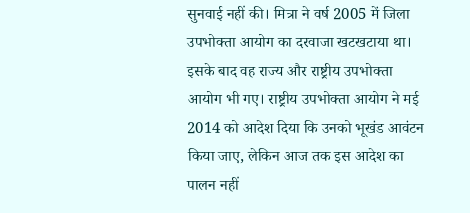सुनवाई नहीं की। मित्रा ने वर्ष 2005 में जिला उपभोक्ता आयोग का दरवाजा खटखटाया था।
इसके बाद वह राज्य और राष्ट्रीय उपभोक्ता आयोग भी गए। राष्ट्रीय उपभोक्ता आयोग ने मई 2014 को आदेश दिया कि उनको भूखंड आवंटन किया जाए, लेकिन आज तक इस आदेश का पालन नहीं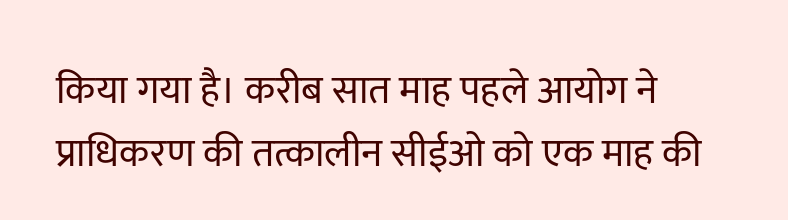किया गया है। करीब सात माह पहले आयोग ने प्राधिकरण की तत्कालीन सीईओ को एक माह की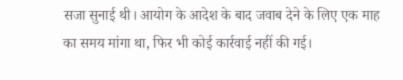सजा सुनाई थी। आयोग के आदेश के बाद जवाब देने के लिए एक माह का समय मांगा था, फिर भी कोई कार्रवाई नहीं की गई।